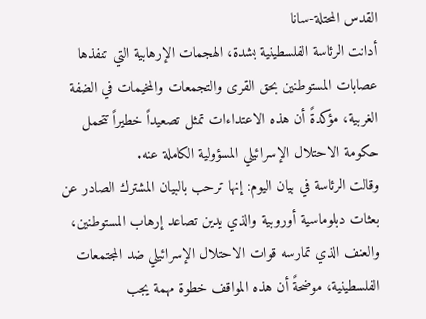القدس المحتلة-سانا
أدانت الرئاسة الفلسطينية بشدة، الهجمات الإرهابية التي تنفذها عصابات المستوطنين بحق القرى والتجمعات والمخيمات في الضفة الغربية، مؤكدةً أن هذه الاعتداءات تمثل تصعيداً خطيراً تتحمل حكومة الاحتلال الإسرائيلي المسؤولية الكاملة عنه.
وقالت الرئاسة في بيان اليوم: إنها ترحب بالبيان المشترك الصادر عن بعثات دبلوماسية أوروبية والذي يدين تصاعد إرهاب المستوطنين، والعنف الذي تمارسه قوات الاحتلال الإسرائيلي ضد المجتمعات الفلسطينية، موضحةً أن هذه المواقف خطوة مهمة يجب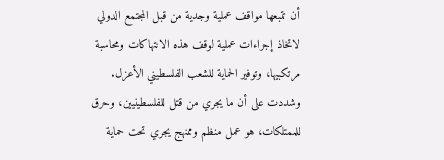أن تتبعها مواقف عملية وجدية من قبل المجتمع الدولي لاتخاذ إجراءات عملية لوقف هذه الانتهاكات ومحاسبة مرتكبيها، وتوفير الحماية للشعب الفلسطيني الأعزل.
وشددت على أن ما يجري من قتل للفلسطينيين، وحرق للممتلكات، هو عمل منظم وممنهج يجري تحت حماية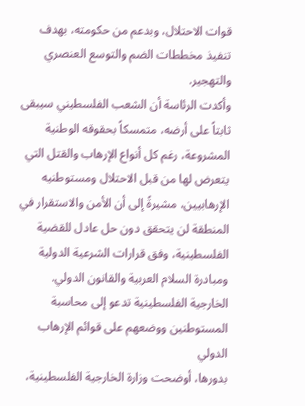قوات الاحتلال، وبدعم من حكومته، بهدف تنفيذ مخططات الضم والتوسع العنصري والتهجير.
وأكدت الرئاسة أن الشعب الفلسطيني سيبقى ثابتاً على أرضه، متمسكاً بحقوقه الوطنية المشروعة، رغم كل أنواع الإرهاب والقتل التي يتعرض لها من قبل الاحتلال ومستوطنيه الإرهابيين، مشيرةً إلى أن الأمن والاستقرار في المنطقة لن يتحقق دون حل عادل للقضية الفلسطينية، وفق قرارات الشرعية الدولية ومبادرة السلام العربية والقانون الدولي.
الخارجية الفلسطينية تدعو إلى محاسبة المستوطنين ووضعهم على قوائم الإرهاب الدولي
بدورها، أوضحت وزارة الخارجية الفلسطينية،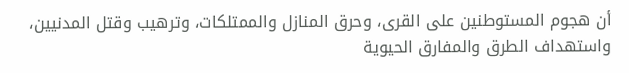أن هجوم المستوطنين على القرى، وحرق المنازل والممتلكات، وترهيب وقتل المدنيين، واستهداف الطرق والمفارق الحيوية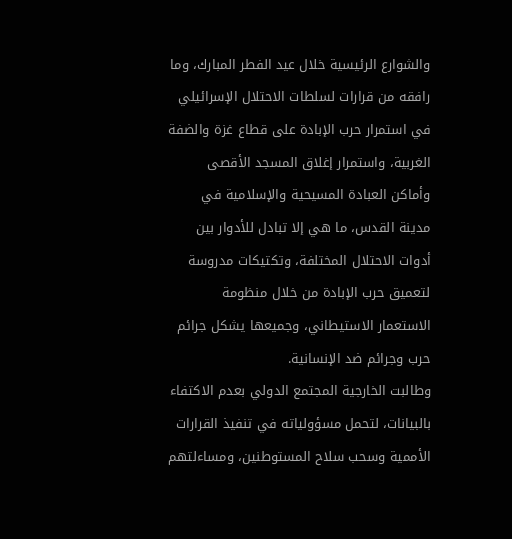والشوارع الرئيسية خلال عيد الفطر المبارك، وما رافقه من قرارات لسلطات الاحتلال الإسرائيلي في استمرار حرب الإبادة على قطاع غزة والضفة الغربية، واستمرار إغلاق المسجد الأقصى وأماكن العبادة المسيحية والإسلامية في مدينة القدس، ما هي إلا تبادل للأدوار بين أدوات الاحتلال المختلفة، وتكتيكات مدروسة لتعميق حرب الإبادة من خلال منظومة الاستعمار الاستيطاني، وجميعها يشكل جرائم حرب وجرائم ضد الإنسانية.
وطالبت الخارجية المجتمع الدولي بعدم الاكتفاء بالبيانات، لتحمل مسؤولياته في تنفيذ القرارات الأممية وسحب سلاح المستوطنين، ومساءلتهم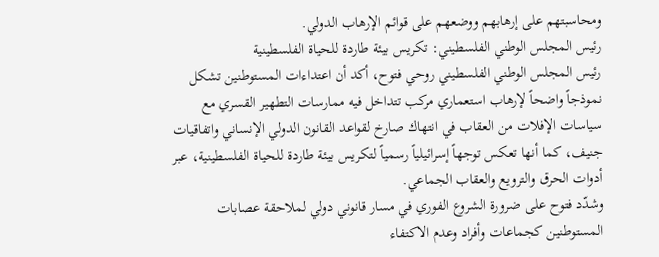ومحاسبتهم على إرهابهم ووضعهم على قوائم الإرهاب الدولي.
رئيس المجلس الوطني الفلسطيني: تكريس بيئة طاردة للحياة الفلسطينية
رئيس المجلس الوطني الفلسطيني روحي فتوح، أكد أن اعتداءات المستوطنين تشكل نموذجاً واضحاً لإرهاب استعماري مركب تتداخل فيه ممارسات التطهير القسري مع سياسات الإفلات من العقاب في انتهاك صارخ لقواعد القانون الدولي الإنساني واتفاقيات جنيف، كما أنها تعكس توجهاً إسرائيلياً رسمياً لتكريس بيئة طاردة للحياة الفلسطينية، عبر أدوات الحرق والترويع والعقاب الجماعي.
وشدّد فتوح على ضرورة الشروع الفوري في مسار قانوني دولي لملاحقة عصابات المستوطنين كجماعات وأفراد وعدم الاكتفاء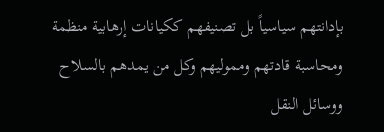بإدانتهم سياسياً بل تصنيفهم ككيانات إرهابية منظمة ومحاسبة قادتهم ومموليهم وكل من يمدهم بالسلاح ووسائل النقل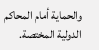والحماية أمام المحاكم الدولية المختصة.